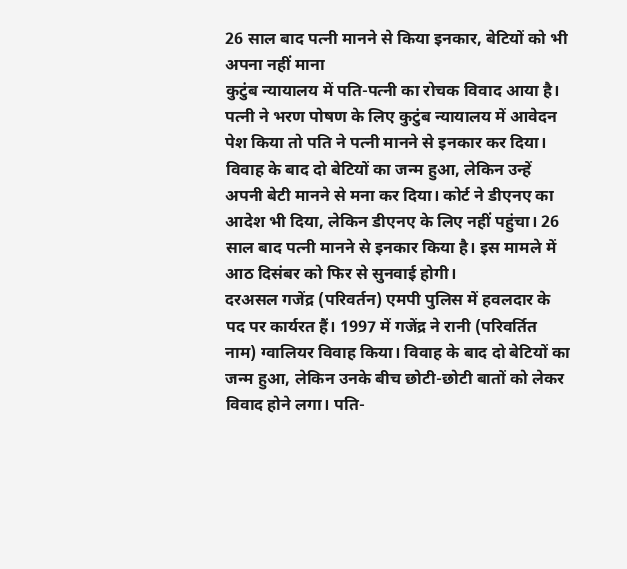26 साल बाद पत्नी मानने से किया इनकार, बेटियों को भी अपना नहीं माना
कुटुंब न्यायालय में पति-पत्नी का रोचक विवाद आया है। पत्नी ने भरण पोषण के लिए कुटुंब न्यायालय में आवेदन पेश किया तो पति ने पत्नी मानने से इनकार कर दिया। विवाह के बाद दो बेटियों का जन्म हुआ, लेकिन उन्हें अपनी बेटी मानने से मना कर दिया। कोर्ट ने डीएनए का आदेश भी दिया, लेकिन डीएनए के लिए नहीं पहुंचा। 26 साल बाद पत्नी मानने से इनकार किया है। इस मामले में आठ दिसंबर को फिर से सुनवाई होगी।
दरअसल गजेंद्र (परिवर्तन) एमपी पुलिस में हवलदार के पद पर कार्यरत हैं। 1997 में गजेंद्र ने रानी (परिवर्तित नाम) ग्वालियर विवाह किया। विवाह के बाद दो बेटियों का जन्म हुआ, लेकिन उनके बीच छोटी-छोटी बातों को लेकर विवाद होने लगा। पति-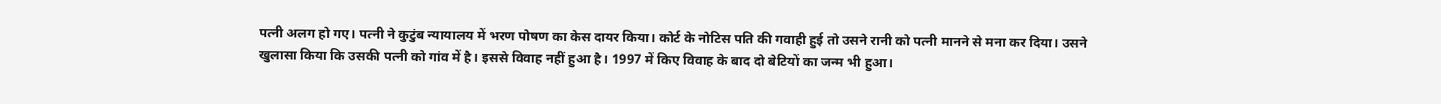पत्नी अलग हो गए। पत्नी ने कुटुंब न्यायालय में भरण पोषण का केस दायर किया। कोर्ट के नोटिस पति की गवाही हुई तो उसने रानी को पत्नी मानने से मना कर दिया। उसने खुलासा किया कि उसकी पत्नी को गांव में है। इससे विवाह नहीं हुआ है। 1997 में किए विवाह के बाद दो बेटियों का जन्म भी हुआ।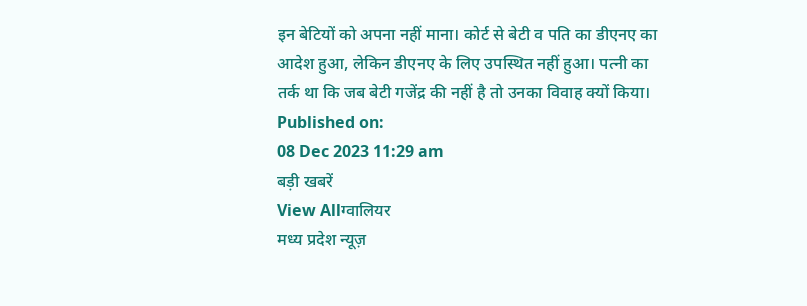इन बेटियों को अपना नहीं माना। कोर्ट से बेटी व पति का डीएनए का आदेश हुआ, लेकिन डीएनए के लिए उपस्थित नहीं हुआ। पत्नी का तर्क था कि जब बेटी गजेंद्र की नहीं है तो उनका विवाह क्यों किया।
Published on:
08 Dec 2023 11:29 am
बड़ी खबरें
View Allग्वालियर
मध्य प्रदेश न्यूज़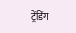ट्रेंडिंग